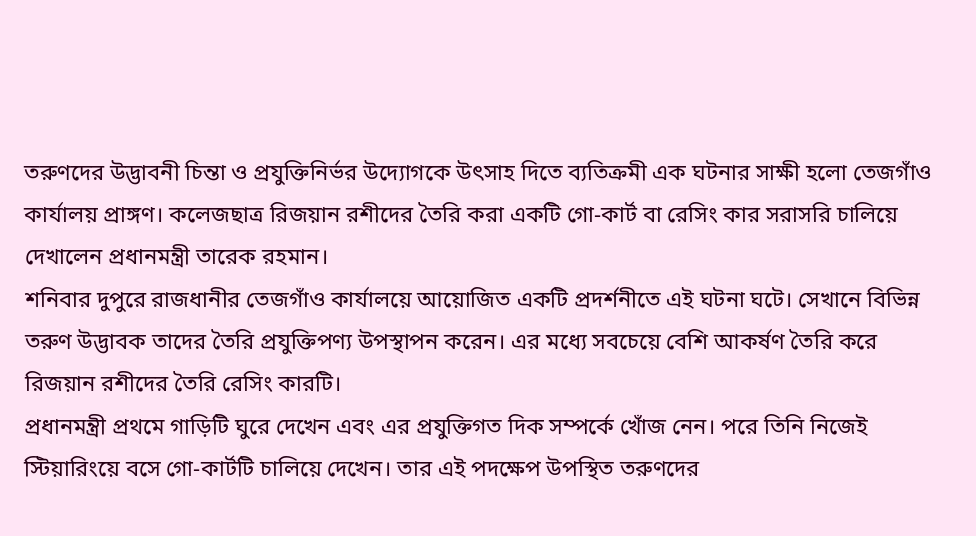তরুণদের উদ্ভাবনী চিন্তা ও প্রযুক্তিনির্ভর উদ্যোগকে উৎসাহ দিতে ব্যতিক্রমী এক ঘটনার সাক্ষী হলো তেজগাঁও কার্যালয় প্রাঙ্গণ। কলেজছাত্র রিজয়ান রশীদের তৈরি করা একটি গো-কার্ট বা রেসিং কার সরাসরি চালিয়ে দেখালেন প্রধানমন্ত্রী তারেক রহমান।
শনিবার দুপুরে রাজধানীর তেজগাঁও কার্যালয়ে আয়োজিত একটি প্রদর্শনীতে এই ঘটনা ঘটে। সেখানে বিভিন্ন তরুণ উদ্ভাবক তাদের তৈরি প্রযুক্তিপণ্য উপস্থাপন করেন। এর মধ্যে সবচেয়ে বেশি আকর্ষণ তৈরি করে রিজয়ান রশীদের তৈরি রেসিং কারটি।
প্রধানমন্ত্রী প্রথমে গাড়িটি ঘুরে দেখেন এবং এর প্রযুক্তিগত দিক সম্পর্কে খোঁজ নেন। পরে তিনি নিজেই স্টিয়ারিংয়ে বসে গো-কার্টটি চালিয়ে দেখেন। তার এই পদক্ষেপ উপস্থিত তরুণদের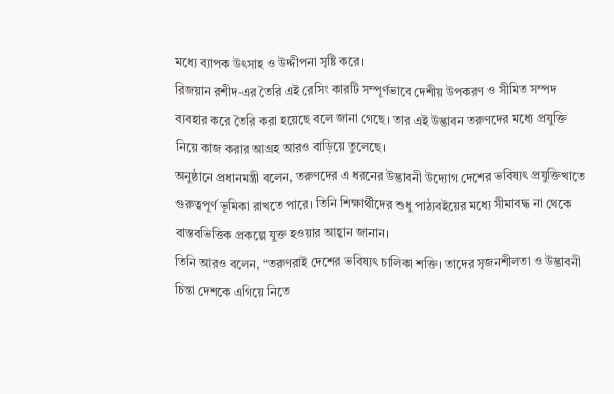মধ্যে ব্যাপক উৎসাহ ও উদ্দীপনা সৃষ্টি করে।
রিজয়ান রশীদ-এর তৈরি এই রেসিং কারটি সম্পূর্ণভাবে দেশীয় উপকরণ ও সীমিত সম্পদ ব্যবহার করে তৈরি করা হয়েছে বলে জানা গেছে। তার এই উদ্ভাবন তরুণদের মধ্যে প্রযুক্তি নিয়ে কাজ করার আগ্রহ আরও বাড়িয়ে তুলেছে।
অনুষ্ঠানে প্রধানমন্ত্রী বলেন, তরুণদের এ ধরনের উদ্ভাবনী উদ্যোগ দেশের ভবিষ্যৎ প্রযুক্তিখাতে গুরুত্বপূর্ণ ভূমিকা রাখতে পারে। তিনি শিক্ষার্থীদের শুধু পাঠ্যবইয়ের মধ্যে সীমাবদ্ধ না থেকে বাস্তবভিত্তিক প্রকল্পে যুক্ত হওয়ার আহ্বান জানান।
তিনি আরও বলেন, “তরুণরাই দেশের ভবিষ্যৎ চালিকা শক্তি। তাদের সৃজনশীলতা ও উদ্ভাবনী চিন্তা দেশকে এগিয়ে নিতে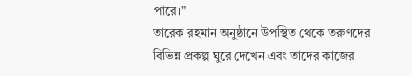পারে।”
তারেক রহমান অনুষ্ঠানে উপস্থিত থেকে তরুণদের বিভিন্ন প্রকল্প ঘুরে দেখেন এবং তাদের কাজের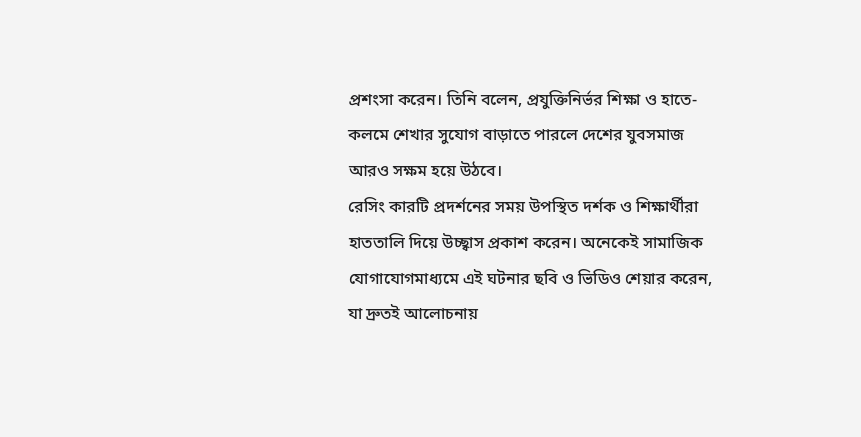প্রশংসা করেন। তিনি বলেন, প্রযুক্তিনির্ভর শিক্ষা ও হাতে-কলমে শেখার সুযোগ বাড়াতে পারলে দেশের যুবসমাজ আরও সক্ষম হয়ে উঠবে।
রেসিং কারটি প্রদর্শনের সময় উপস্থিত দর্শক ও শিক্ষার্থীরা হাততালি দিয়ে উচ্ছ্বাস প্রকাশ করেন। অনেকেই সামাজিক যোগাযোগমাধ্যমে এই ঘটনার ছবি ও ভিডিও শেয়ার করেন, যা দ্রুতই আলোচনায়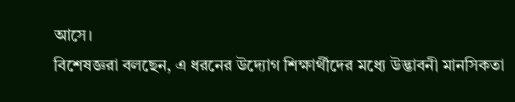আসে।
বিশেষজ্ঞরা বলছেন, এ ধরনের উদ্যোগ শিক্ষার্থীদের মধ্যে উদ্ভাবনী মানসিকতা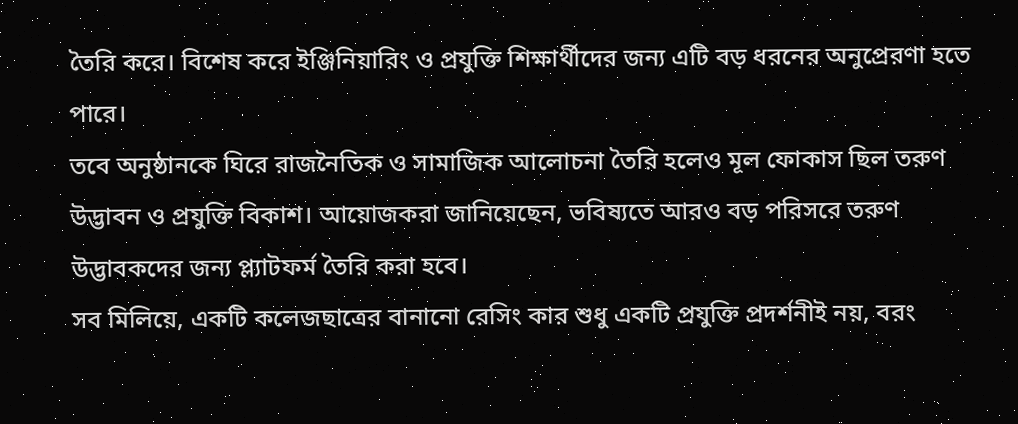তৈরি করে। বিশেষ করে ইঞ্জিনিয়ারিং ও প্রযুক্তি শিক্ষার্থীদের জন্য এটি বড় ধরনের অনুপ্রেরণা হতে পারে।
তবে অনুষ্ঠানকে ঘিরে রাজনৈতিক ও সামাজিক আলোচনা তৈরি হলেও মূল ফোকাস ছিল তরুণ উদ্ভাবন ও প্রযুক্তি বিকাশ। আয়োজকরা জানিয়েছেন, ভবিষ্যতে আরও বড় পরিসরে তরুণ উদ্ভাবকদের জন্য প্ল্যাটফর্ম তৈরি করা হবে।
সব মিলিয়ে, একটি কলেজছাত্রের বানানো রেসিং কার শুধু একটি প্রযুক্তি প্রদর্শনীই নয়, বরং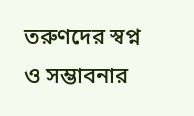তরুণদের স্বপ্ন ও সম্ভাবনার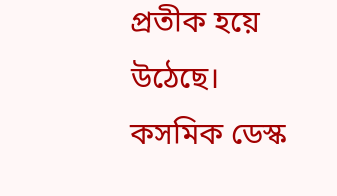প্রতীক হয়ে উঠেছে।
কসমিক ডেস্ক